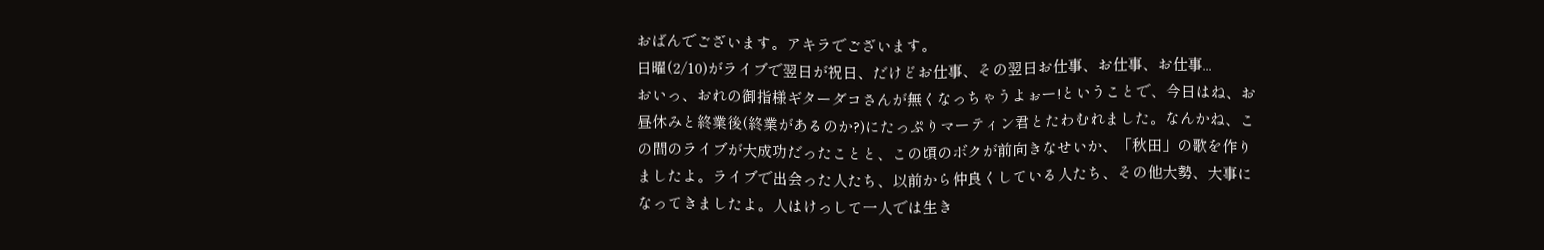おばんでございます。アキラでございます。
日曜(2/10)がライブで翌日が祝日、だけどお仕事、その翌日お仕事、お仕事、お仕事...
おいっ、おれの御指様ギターダコさんが無くなっちゃうよぉー!ということで、今日はね、お昼休みと終業後(終業があるのか?)にたっぷりマーティン君とたわむれました。なんかね、この間のライブが大成功だったことと、この頃のボクが前向きなせいか、「秋田」の歌を作りましたよ。ライブで出会った人たち、以前から仲良くしている人たち、その他大勢、大事になってきましたよ。人はけっして一人では生き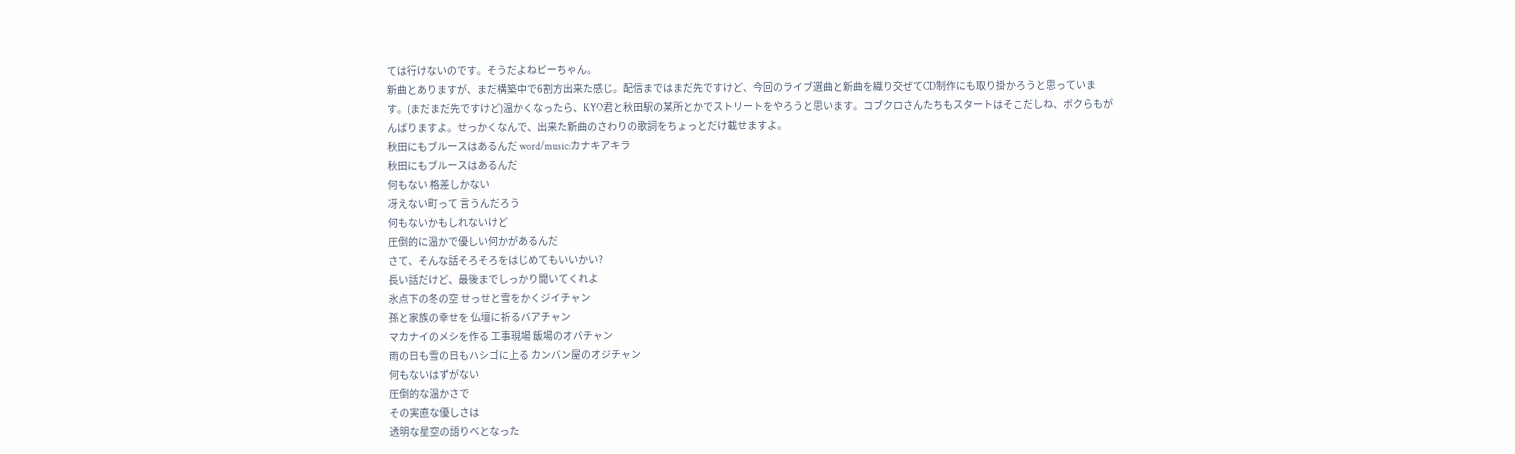ては行けないのです。そうだよねピーちゃん。
新曲とありますが、まだ構築中で6割方出来た感じ。配信まではまだ先ですけど、今回のライブ選曲と新曲を織り交ぜてCD制作にも取り掛かろうと思っています。(まだまだ先ですけど)温かくなったら、KYO君と秋田駅の某所とかでストリートをやろうと思います。コブクロさんたちもスタートはそこだしね、ボクらもがんばりますよ。せっかくなんで、出来た新曲のさわりの歌詞をちょっとだけ載せますよ。
秋田にもブルースはあるんだ word/music:カナキアキラ
秋田にもブルースはあるんだ
何もない 格差しかない
冴えない町って 言うんだろう
何もないかもしれないけど
圧倒的に温かで優しい何かがあるんだ
さて、そんな話そろそろをはじめてもいいかい?
長い話だけど、最後までしっかり聞いてくれよ
氷点下の冬の空 せっせと雪をかくジイチャン
孫と家族の幸せを 仏壇に祈るバアチャン
マカナイのメシを作る 工事現場 飯場のオバチャン
雨の日も雪の日もハシゴに上る カンバン屋のオジチャン
何もないはずがない
圧倒的な温かさで
その実直な優しさは
透明な星空の語りべとなった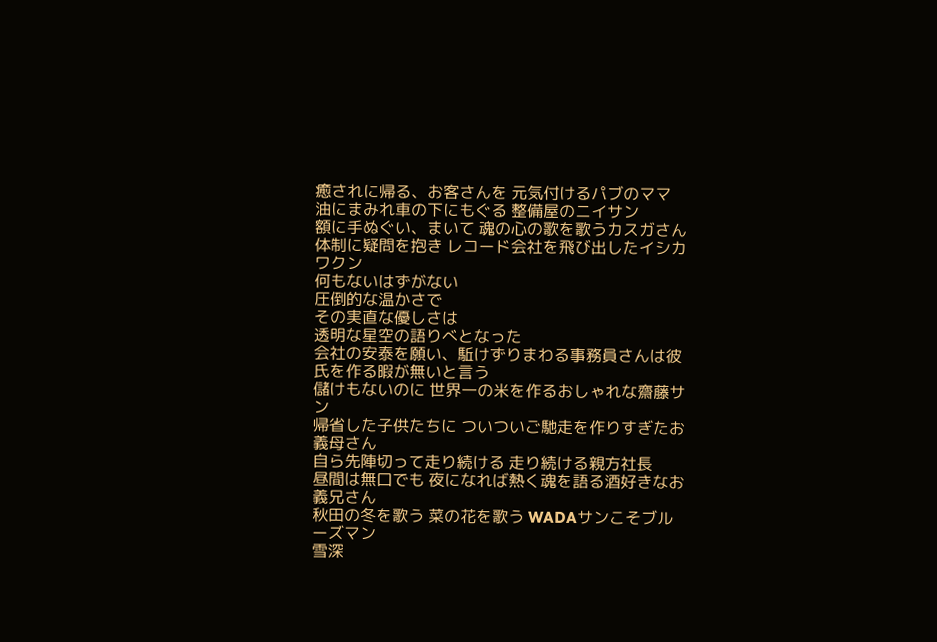癒されに帰る、お客さんを 元気付けるパブのママ
油にまみれ車の下にもぐる 整備屋のニイサン
額に手ぬぐい、まいて 魂の心の歌を歌うカスガさん
体制に疑問を抱き レコード会社を飛び出したイシカワクン
何もないはずがない
圧倒的な温かさで
その実直な優しさは
透明な星空の語りべとなった
会社の安泰を願い、駈けずりまわる事務員さんは彼氏を作る暇が無いと言う
儲けもないのに 世界一の米を作るおしゃれな齋藤サン
帰省した子供たちに ついついご馳走を作りすぎたお義母さん
自ら先陣切って走り続ける 走り続ける親方社長
昼間は無口でも 夜になれば熱く魂を語る酒好きなお義兄さん
秋田の冬を歌う 菜の花を歌う WADAサンこそブルーズマン
雪深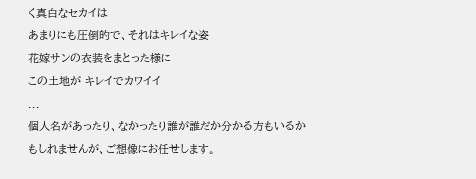く真白なセカイは
あまりにも圧倒的で、それはキレイな姿
花嫁サンの衣装をまとった様に
この土地が キレイでカワイイ
...
個人名があったり、なかったり誰が誰だか分かる方もいるかもしれませんが、ご想像にお任せします。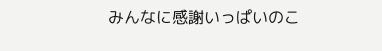みんなに感謝いっぱいのこ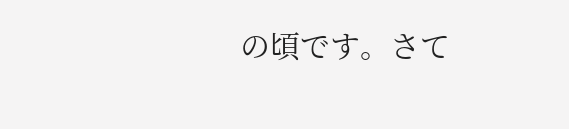の頃です。さて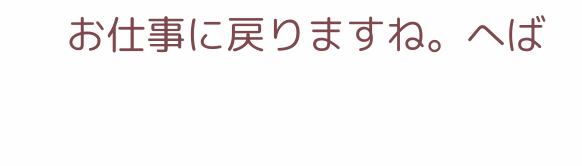お仕事に戻りますね。へば